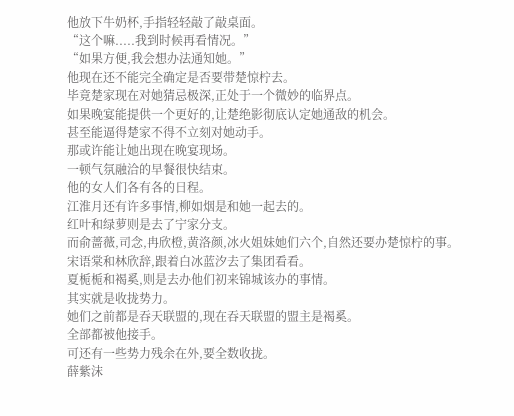他放下牛奶杯,手指轻轻敲了敲桌面。
“这个嘛.....我到时候再看情况。”
“如果方便,我会想办法通知她。”
他现在还不能完全确定是否要带楚惊柠去。
毕竟楚家现在对她猜忌极深,正处于一个微妙的临界点。
如果晚宴能提供一个更好的,让楚绝影彻底认定她通敌的机会。
甚至能逼得楚家不得不立刻对她动手。
那或许能让她出现在晚宴现场。
一顿气氛融洽的早餐很快结束。
他的女人们各有各的日程。
江淮月还有许多事情,柳如烟是和她一起去的。
红叶和绿萝则是去了宁家分支。
而俞蔷薇,司念,冉欣橙,黄洛颜,冰火姐妹她们六个,自然还要办楚惊柠的事。
宋语棠和林欣辞,跟着白冰蓝汐去了集团看看。
夏栀栀和褐奚,则是去办他们初来锦城该办的事情。
其实就是收拢势力。
她们之前都是吞天联盟的,现在吞天联盟的盟主是褐奚。
全部都被他接手。
可还有一些势力残余在外,要全数收拢。
薛紫沫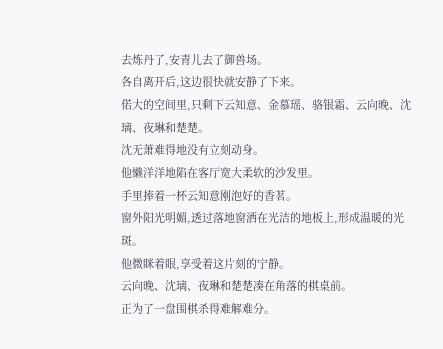去炼丹了,安青儿去了御兽场。
各自离开后,这边很快就安静了下来。
偌大的空间里,只剩下云知意、金慕瑶、骆银霜、云向晚、沈璃、夜琳和楚楚。
沈无萧难得地没有立刻动身。
他懒洋洋地陷在客厅宽大柔软的沙发里。
手里捧着一杯云知意刚泡好的香茗。
窗外阳光明媚,透过落地窗洒在光洁的地板上,形成温暖的光斑。
他微眯着眼,享受着这片刻的宁静。
云向晚、沈璃、夜琳和楚楚凑在角落的棋桌前。
正为了一盘围棋杀得难解难分。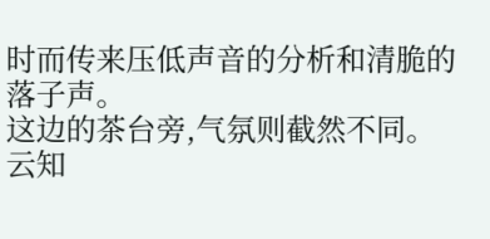时而传来压低声音的分析和清脆的落子声。
这边的茶台旁,气氛则截然不同。
云知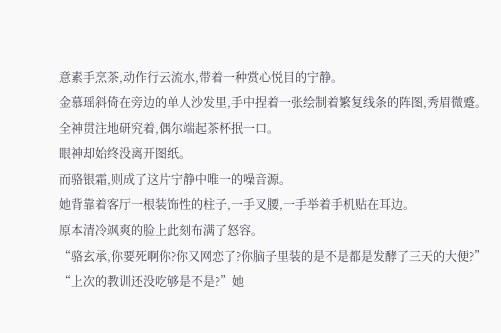意素手烹茶,动作行云流水,带着一种赏心悦目的宁静。
金慕瑶斜倚在旁边的单人沙发里,手中捏着一张绘制着繁复线条的阵图,秀眉微蹙。
全神贯注地研究着,偶尔端起茶杯抿一口。
眼神却始终没离开图纸。
而骆银霜,则成了这片宁静中唯一的噪音源。
她背靠着客厅一根装饰性的柱子,一手叉腰,一手举着手机贴在耳边。
原本清冷飒爽的脸上此刻布满了怒容。
“骆玄承,你要死啊你?你又网恋了?你脑子里装的是不是都是发酵了三天的大便?”
“上次的教训还没吃够是不是?”她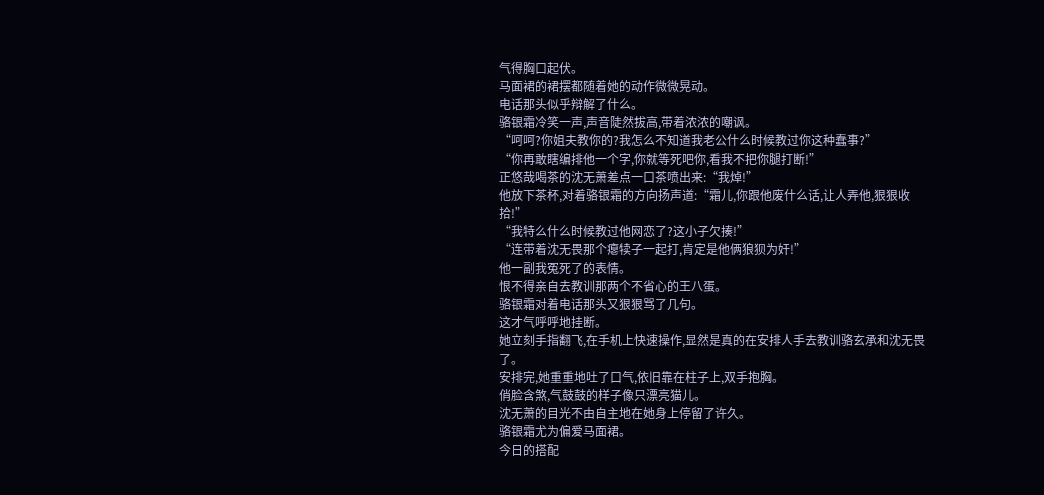气得胸口起伏。
马面裙的裙摆都随着她的动作微微晃动。
电话那头似乎辩解了什么。
骆银霜冷笑一声,声音陡然拔高,带着浓浓的嘲讽。
“呵呵?你姐夫教你的?我怎么不知道我老公什么时候教过你这种蠢事?”
“你再敢瞎编排他一个字,你就等死吧你,看我不把你腿打断!”
正悠哉喝茶的沈无萧差点一口茶喷出来:“我焯!”
他放下茶杯,对着骆银霜的方向扬声道:“霜儿,你跟他废什么话,让人弄他,狠狠收拾!”
“我特么什么时候教过他网恋了?这小子欠揍!”
“连带着沈无畏那个瘪犊子一起打,肯定是他俩狼狈为奸!”
他一副我冤死了的表情。
恨不得亲自去教训那两个不省心的王八蛋。
骆银霜对着电话那头又狠狠骂了几句。
这才气呼呼地挂断。
她立刻手指翻飞,在手机上快速操作,显然是真的在安排人手去教训骆玄承和沈无畏了。
安排完,她重重地吐了口气,依旧靠在柱子上,双手抱胸。
俏脸含煞,气鼓鼓的样子像只漂亮猫儿。
沈无萧的目光不由自主地在她身上停留了许久。
骆银霜尤为偏爱马面裙。
今日的搭配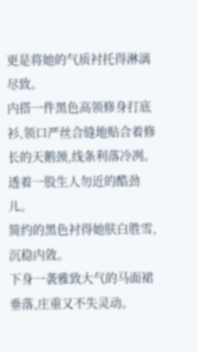更是将她的气质衬托得淋漓尽致。
内搭一件黑色高领修身打底衫,领口严丝合缝地贴合着修长的天鹅颈,线条利落冷冽。
透着一股生人勿近的酷劲儿。
简约的黑色衬得她肤白胜雪,沉稳内敛。
下身一袭雅致大气的马面裙垂落,庄重又不失灵动。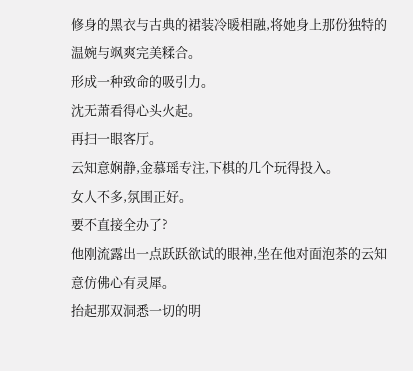修身的黑衣与古典的裙装冷暖相融,将她身上那份独特的温婉与飒爽完美糅合。
形成一种致命的吸引力。
沈无萧看得心头火起。
再扫一眼客厅。
云知意娴静,金慕瑶专注,下棋的几个玩得投入。
女人不多,氛围正好。
要不直接全办了?
他刚流露出一点跃跃欲试的眼神,坐在他对面泡茶的云知意仿佛心有灵犀。
抬起那双洞悉一切的明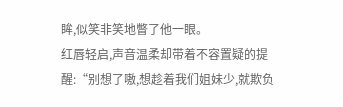眸,似笑非笑地瞥了他一眼。
红唇轻启,声音温柔却带着不容置疑的提醒:“别想了嗷,想趁着我们姐妹少,就欺负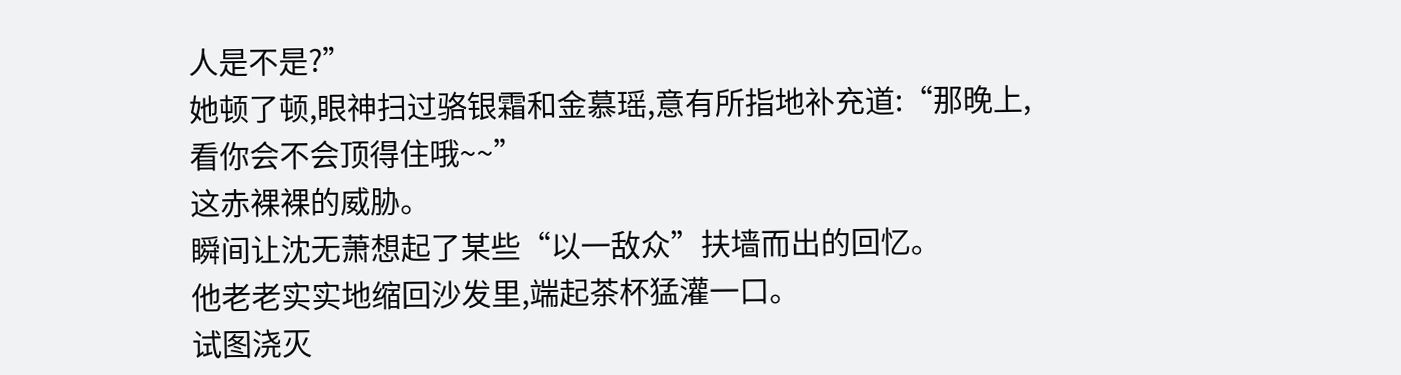人是不是?”
她顿了顿,眼神扫过骆银霜和金慕瑶,意有所指地补充道:“那晚上,看你会不会顶得住哦~~”
这赤裸裸的威胁。
瞬间让沈无萧想起了某些“以一敌众”扶墙而出的回忆。
他老老实实地缩回沙发里,端起茶杯猛灌一口。
试图浇灭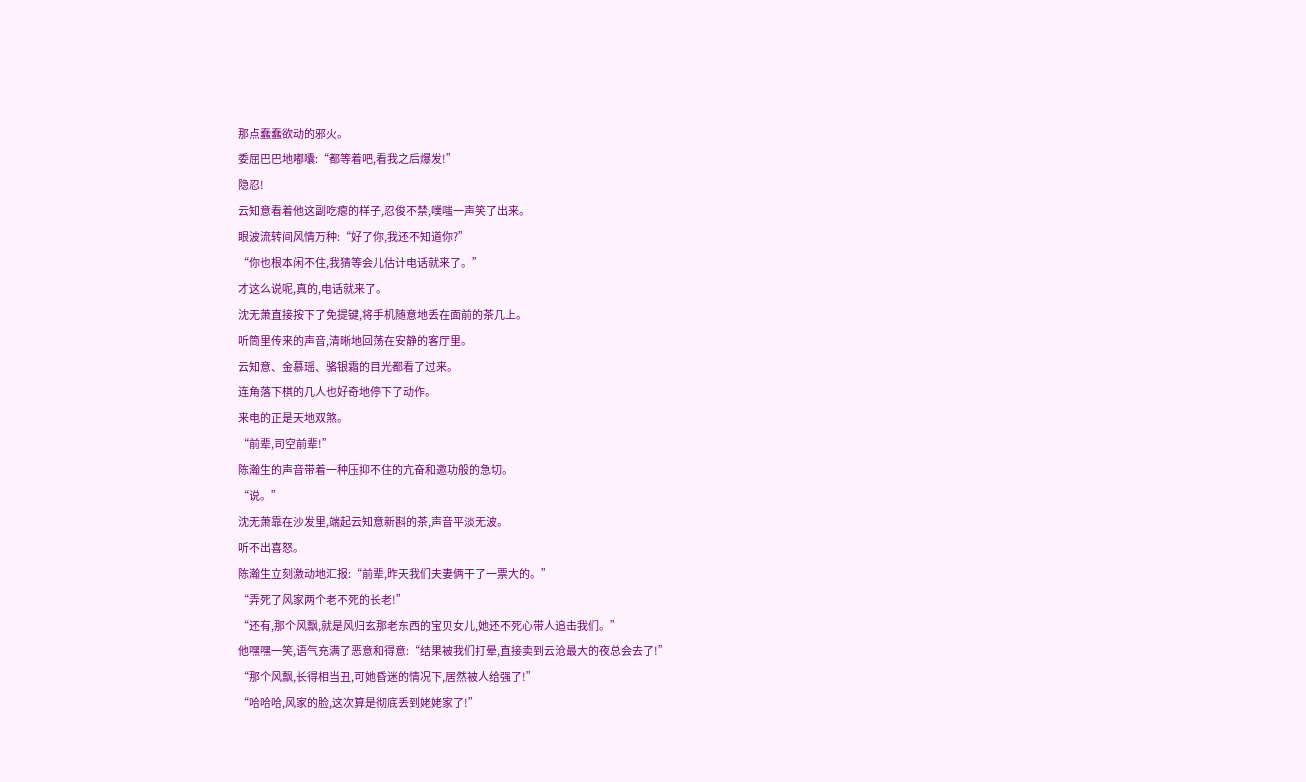那点蠢蠢欲动的邪火。
委屈巴巴地嘟囔:“都等着吧,看我之后爆发!”
隐忍!
云知意看着他这副吃瘪的样子,忍俊不禁,噗嗤一声笑了出来。
眼波流转间风情万种:“好了你,我还不知道你?”
“你也根本闲不住,我猜等会儿估计电话就来了。”
才这么说呢,真的,电话就来了。
沈无萧直接按下了免提键,将手机随意地丢在面前的茶几上。
听筒里传来的声音,清晰地回荡在安静的客厅里。
云知意、金慕瑶、骆银霜的目光都看了过来。
连角落下棋的几人也好奇地停下了动作。
来电的正是天地双煞。
“前辈,司空前辈!”
陈瀚生的声音带着一种压抑不住的亢奋和邀功般的急切。
“说。”
沈无萧靠在沙发里,端起云知意新斟的茶,声音平淡无波。
听不出喜怒。
陈瀚生立刻激动地汇报:“前辈,昨天我们夫妻俩干了一票大的。”
“弄死了风家两个老不死的长老!”
“还有,那个风飘,就是风归玄那老东西的宝贝女儿,她还不死心带人追击我们。”
他嘿嘿一笑,语气充满了恶意和得意:“结果被我们打晕,直接卖到云沧最大的夜总会去了!”
“那个风飘,长得相当丑,可她昏迷的情况下,居然被人给强了!”
“哈哈哈,风家的脸,这次算是彻底丢到姥姥家了!”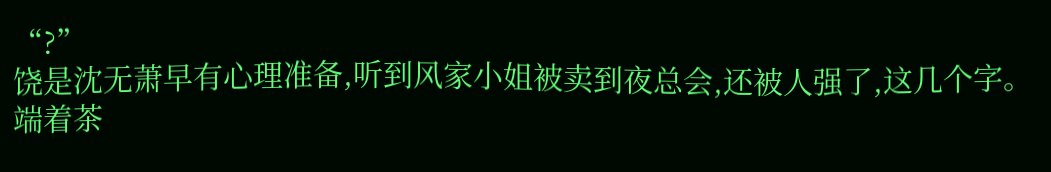“?”
饶是沈无萧早有心理准备,听到风家小姐被卖到夜总会,还被人强了,这几个字。
端着茶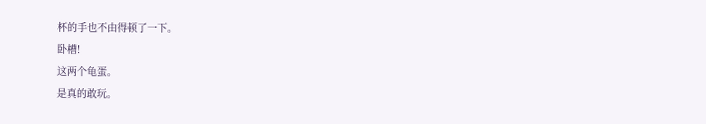杯的手也不由得顿了一下。
卧槽!
这两个龟蛋。
是真的敢玩。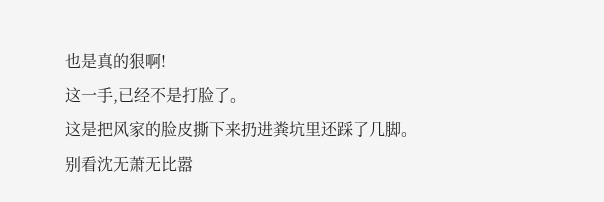也是真的狠啊!
这一手,已经不是打脸了。
这是把风家的脸皮撕下来扔进粪坑里还踩了几脚。
别看沈无萧无比嚣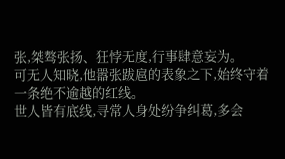张,桀骜张扬、狂悖无度,行事肆意妄为。
可无人知晓,他嚣张跋扈的表象之下,始终守着一条绝不逾越的红线。
世人皆有底线,寻常人身处纷争纠葛,多会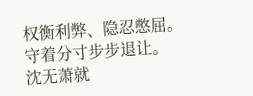权衡利弊、隐忍憋屈。
守着分寸步步退让。
沈无萧就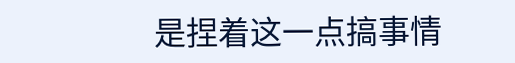是捏着这一点搞事情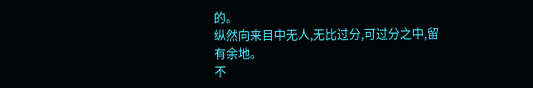的。
纵然向来目中无人,无比过分,可过分之中,留有余地。
不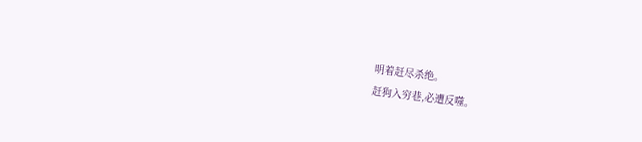明着赶尽杀绝。
赶狗入穷巷,必遭反噬。